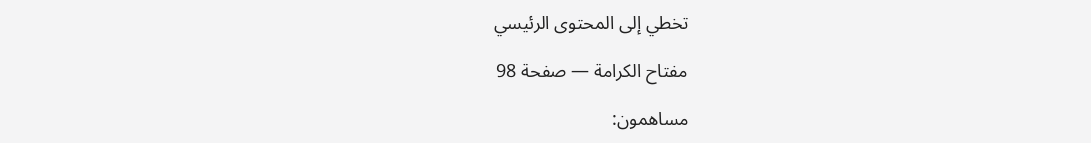تخطي إلى المحتوى الرئيسي

مفتاح الكرامة — صفحة 98

مساهمون: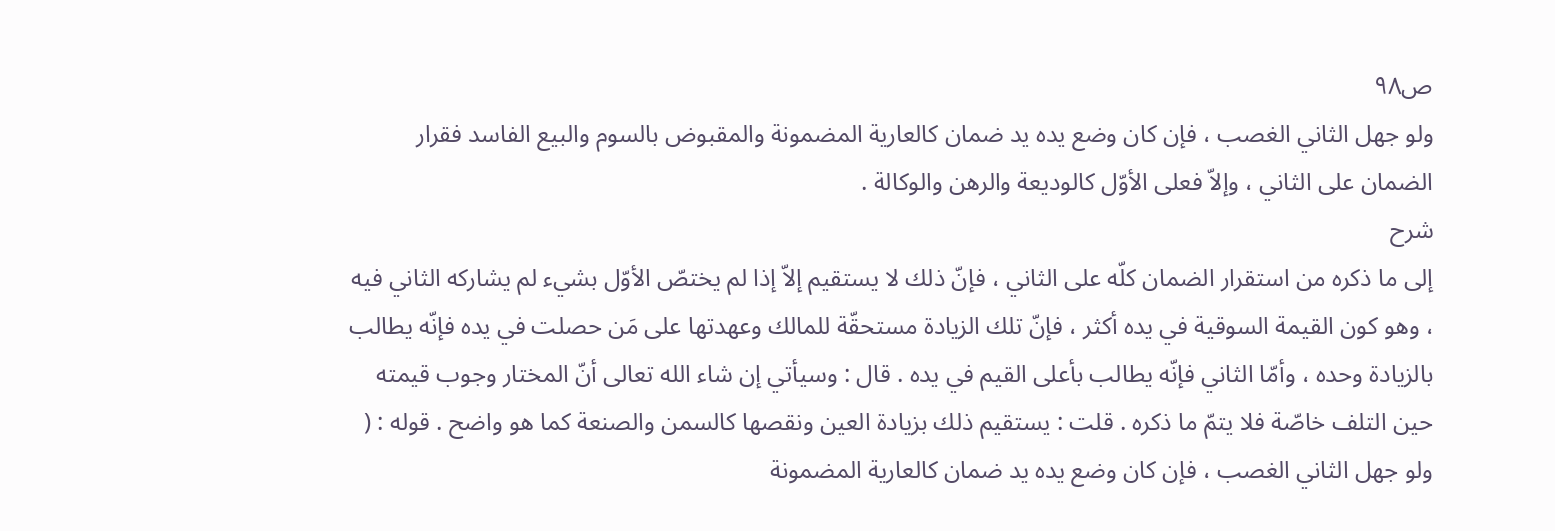ص٩٨
ولو جهل الثاني الغصب ، فإن كان وضع يده يد ضمان كالعارية المضمونة والمقبوض بالسوم والبيع الفاسد فقرار الضمان على الثاني ، وإلاّ فعلى الأوّل كالوديعة والرهن والوكالة .
شرح
إلى ما ذكره من استقرار الضمان كلّه على الثاني ، فإنّ ذلك لا يستقيم إلاّ إذا لم يختصّ الأوّل بشيء لم يشاركه الثاني فيه ، وهو كون القيمة السوقية في يده أكثر ، فإنّ تلك الزيادة مستحقّة للمالك وعهدتها على مَن حصلت في يده فإنّه يطالب بالزيادة وحده ، وأمّا الثاني فإنّه يطالب بأعلى القيم في يده . قال : وسيأتي إن شاء الله تعالى أنّ المختار وجوب قيمته حين التلف خاصّة فلا يتمّ ما ذكره . قلت : يستقيم ذلك بزيادة العين ونقصها كالسمن والصنعة كما هو واضح . قوله : ( ولو جهل الثاني الغصب ، فإن كان وضع يده يد ضمان كالعارية المضمونة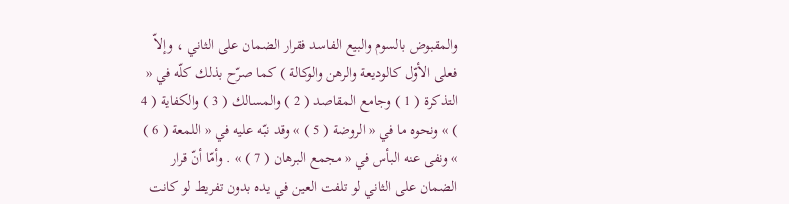والمقبوض بالسوم والبيع الفاسد فقرار الضمان على الثاني ، وإلاّ فعلى الأوّل كالوديعة والرهن والوكالة ) كما صرّح بذلك كلّه في « التذكرة ( 1 ) وجامع المقاصد ( 2 ) والمسالك ( 3 ) والكفاية ( 4 ) » ونحوه ما في « الروضة ( 5 ) » وقد نبّه عليه في « اللمعة ( 6 ) » ونفى عنه البأس في « مجمع البرهان ( 7 ) » . وأمّا أنّ قرار الضمان على الثاني لو تلفت العين في يده بدون تفريط لو كانت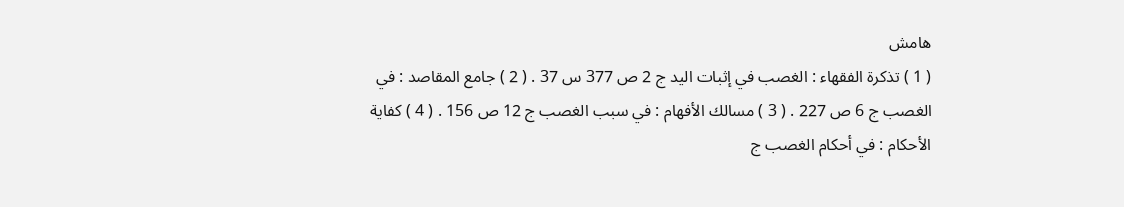هامش
( 1 ) تذكرة الفقهاء : الغصب في إثبات اليد ج 2 ص 377 س 37 . ( 2 ) جامع المقاصد : في الغصب ج 6 ص 227 . ( 3 ) مسالك الأفهام : في سبب الغصب ج 12 ص 156 . ( 4 ) كفاية الأحكام : في أحكام الغصب ج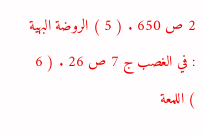2 ص 650 . ( 5 ) الروضة البهية : في الغصب ج 7 ص 26 . ( 6 ) اللمعة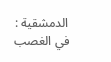الدمشقية : في الغصب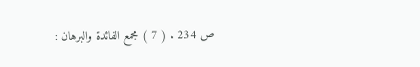ص 234 . ( 7 ) مجمع الفائدة والبرهان :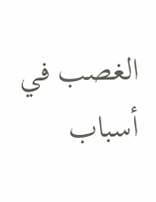الغصب في أسباب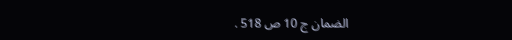الضمان ج 10 ص 518 .